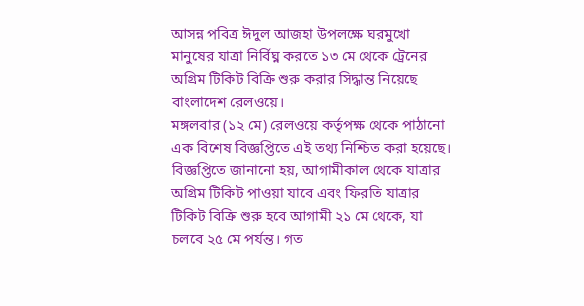আসন্ন পবিত্র ঈদুল আজহা উপলক্ষে ঘরমুখো মানুষের যাত্রা নির্বিঘ্ন করতে ১৩ মে থেকে ট্রেনের অগ্রিম টিকিট বিক্রি শুরু করার সিদ্ধান্ত নিয়েছে বাংলাদেশ রেলওয়ে।
মঙ্গলবার (১২ মে) রেলওয়ে কর্তৃপক্ষ থেকে পাঠানো এক বিশেষ বিজ্ঞপ্তিতে এই তথ্য নিশ্চিত করা হয়েছে।
বিজ্ঞপ্তিতে জানানো হয়, আগামীকাল থেকে যাত্রার অগ্রিম টিকিট পাওয়া যাবে এবং ফিরতি যাত্রার টিকিট বিক্রি শুরু হবে আগামী ২১ মে থেকে, যা চলবে ২৫ মে পর্যন্ত। গত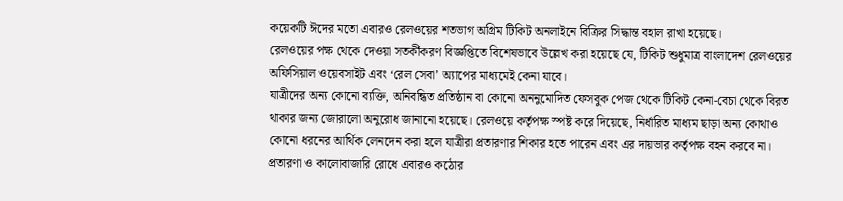কয়েকটি ঈদের মতো এবারও রেলওয়ের শতভাগ অগ্রিম টিকিট অনলাইনে বিক্রির সিদ্ধান্ত বহাল রাখা হয়েছে।
রেলওয়ের পক্ষ থেকে দেওয়া সতর্কীকরণ বিজ্ঞপ্তিতে বিশেষভাবে উল্লেখ করা হয়েছে যে, টিকিট শুধুমাত্র বাংলাদেশ রেলওয়ের অফিসিয়াল ওয়েবসাইট এবং ‘রেল সেবা’ অ্যাপের মাধ্যমেই কেনা যাবে।
যাত্রীদের অন্য কোনো ব্যক্তি, অনিবন্ধিত প্রতিষ্ঠান বা কোনো অননুমোদিত ফেসবুক পেজ থেকে টিকিট কেনা-বেচা থেকে বিরত থাকার জন্য জোরালো অনুরোধ জানানো হয়েছে। রেলওয়ে কর্তৃপক্ষ স্পষ্ট করে দিয়েছে, নির্ধারিত মাধ্যম ছাড়া অন্য কোথাও কোনো ধরনের আর্থিক লেনদেন করা হলে যাত্রীরা প্রতারণার শিকার হতে পারেন এবং এর দায়ভার কর্তৃপক্ষ বহন করবে না।
প্রতারণা ও কালোবাজারি রোধে এবারও কঠোর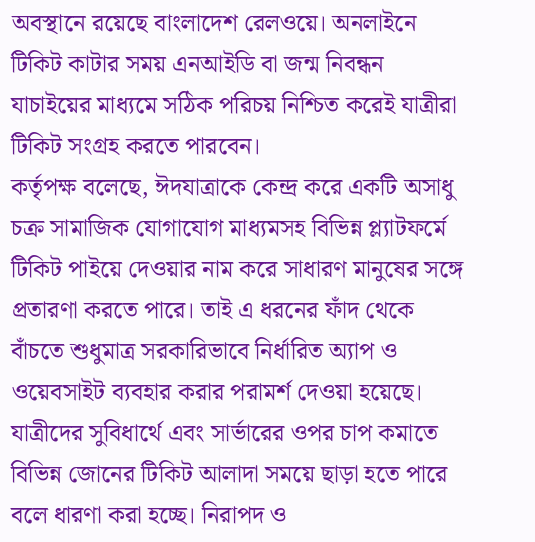অবস্থানে রয়েছে বাংলাদেশ রেলওয়ে। অনলাইনে টিকিট কাটার সময় এনআইডি বা জন্ম নিবন্ধন যাচাইয়ের মাধ্যমে সঠিক পরিচয় নিশ্চিত করেই যাত্রীরা টিকিট সংগ্রহ করতে পারবেন।
কর্তৃপক্ষ বলেছে, ঈদযাত্রাকে কেন্দ্র করে একটি অসাধু চক্র সামাজিক যোগাযোগ মাধ্যমসহ বিভিন্ন প্ল্যাটফর্মে টিকিট পাইয়ে দেওয়ার নাম করে সাধারণ মানুষের সঙ্গে প্রতারণা করতে পারে। তাই এ ধরনের ফাঁদ থেকে বাঁচতে শুধুমাত্র সরকারিভাবে নির্ধারিত অ্যাপ ও ওয়েবসাইট ব্যবহার করার পরামর্শ দেওয়া হয়েছে।
যাত্রীদের সুবিধার্থে এবং সার্ভারের ওপর চাপ কমাতে বিভিন্ন জোনের টিকিট আলাদা সময়ে ছাড়া হতে পারে বলে ধারণা করা হচ্ছে। নিরাপদ ও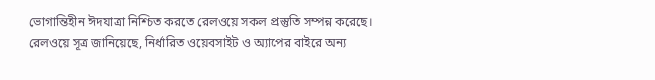ভোগান্তিহীন ঈদযাত্রা নিশ্চিত করতে রেলওয়ে সকল প্রস্তুতি সম্পন্ন করেছে।
রেলওয়ে সূত্র জানিয়েছে, নির্ধারিত ওয়েবসাইট ও অ্যাপের বাইরে অন্য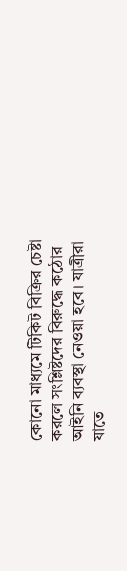কোনো মাধ্যমে টিকিট বিক্রির চেষ্টা করলে সংশ্লিষ্টদের বিরুদ্ধে কঠোর আইনি ব্যবস্থা নেওয়া হবে। যাত্রীরা যাতে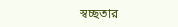স্বচ্ছতার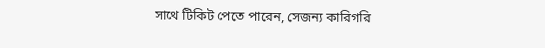সাথে টিকিট পেতে পারেন, সেজন্য কারিগরি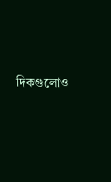দিকগুলোও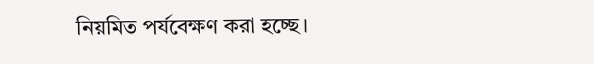নিয়মিত পর্যবেক্ষণ করা হচ্ছে।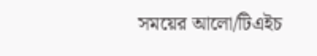সময়ের আলো/টিএইচ